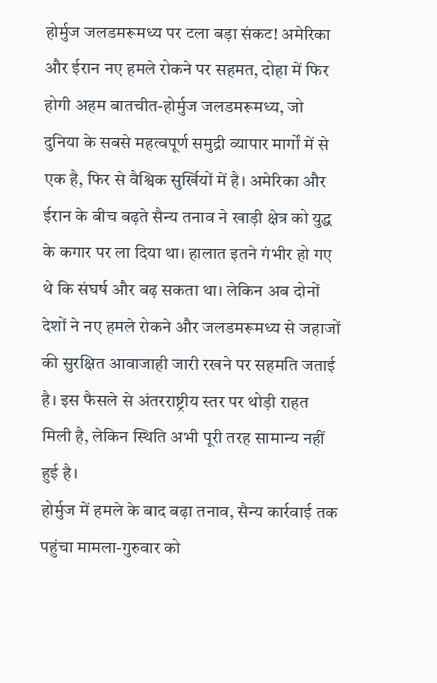होर्मुज जलडमरूमध्य पर टला बड़ा संकट! अमेरिका और ईरान नए हमले रोकने पर सहमत, दोहा में फिर होगी अहम बातचीत-होर्मुज जलडमरूमध्य, जो दुनिया के सबसे महत्वपूर्ण समुद्री व्यापार मार्गों में से एक है, फिर से वैश्विक सुर्खियों में है। अमेरिका और ईरान के बीच बढ़ते सैन्य तनाव ने खाड़ी क्षेत्र को युद्ध के कगार पर ला दिया था। हालात इतने गंभीर हो गए थे कि संघर्ष और बढ़ सकता था। लेकिन अब दोनों देशों ने नए हमले रोकने और जलडमरूमध्य से जहाजों की सुरक्षित आवाजाही जारी रखने पर सहमति जताई है। इस फैसले से अंतरराष्ट्रीय स्तर पर थोड़ी राहत मिली है, लेकिन स्थिति अभी पूरी तरह सामान्य नहीं हुई है।
होर्मुज में हमले के बाद बढ़ा तनाव, सैन्य कार्रवाई तक पहुंचा मामला-गुरुवार को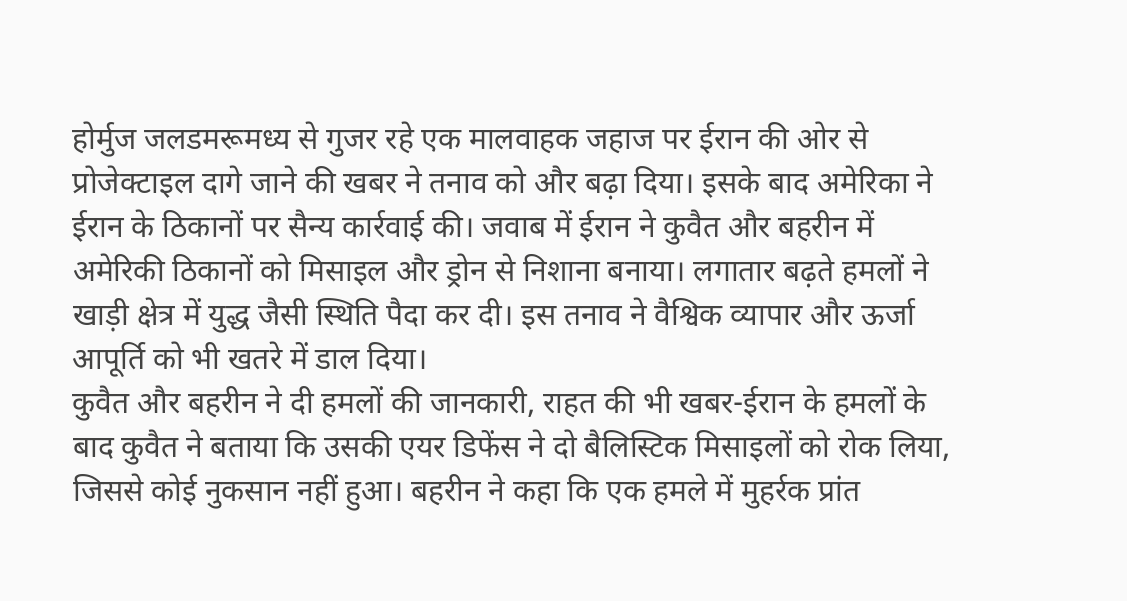होर्मुज जलडमरूमध्य से गुजर रहे एक मालवाहक जहाज पर ईरान की ओर से प्रोजेक्टाइल दागे जाने की खबर ने तनाव को और बढ़ा दिया। इसके बाद अमेरिका ने ईरान के ठिकानों पर सैन्य कार्रवाई की। जवाब में ईरान ने कुवैत और बहरीन में अमेरिकी ठिकानों को मिसाइल और ड्रोन से निशाना बनाया। लगातार बढ़ते हमलों ने खाड़ी क्षेत्र में युद्ध जैसी स्थिति पैदा कर दी। इस तनाव ने वैश्विक व्यापार और ऊर्जा आपूर्ति को भी खतरे में डाल दिया।
कुवैत और बहरीन ने दी हमलों की जानकारी, राहत की भी खबर-ईरान के हमलों के बाद कुवैत ने बताया कि उसकी एयर डिफेंस ने दो बैलिस्टिक मिसाइलों को रोक लिया, जिससे कोई नुकसान नहीं हुआ। बहरीन ने कहा कि एक हमले में मुहर्रक प्रांत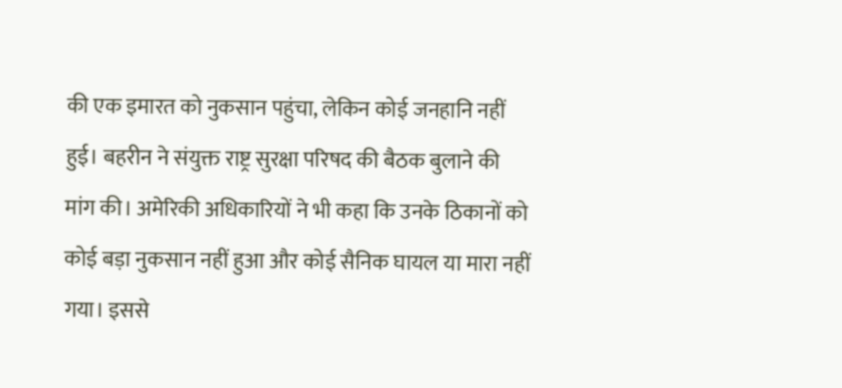की एक इमारत को नुकसान पहुंचा, लेकिन कोई जनहानि नहीं हुई। बहरीन ने संयुक्त राष्ट्र सुरक्षा परिषद की बैठक बुलाने की मांग की। अमेरिकी अधिकारियों ने भी कहा कि उनके ठिकानों को कोई बड़ा नुकसान नहीं हुआ और कोई सैनिक घायल या मारा नहीं गया। इससे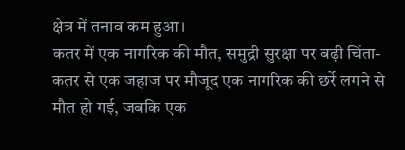क्षेत्र में तनाव कम हुआ।
कतर में एक नागरिक की मौत, समुद्री सुरक्षा पर बढ़ी चिंता-कतर से एक जहाज पर मौजूद एक नागरिक की छर्रे लगने से मौत हो गई, जबकि एक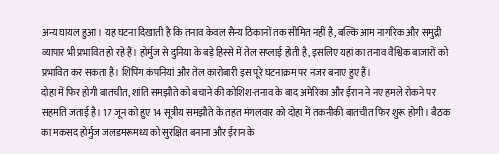अन्य घायल हुआ। यह घटना दिखाती है कि तनाव केवल सैन्य ठिकानों तक सीमित नहीं है, बल्कि आम नागरिक और समुद्री व्यापार भी प्रभावित हो रहे हैं। होर्मुज से दुनिया के बड़े हिस्से में तेल सप्लाई होती है, इसलिए यहां का तनाव वैश्विक बाजारों को प्रभावित कर सकता है। शिपिंग कंपनियां और तेल कारोबारी इस पूरे घटनाक्रम पर नजर बनाए हुए हैं।
दोहा में फिर होगी बातचीत, शांति समझौते को बचाने की कोशिश-तनाव के बाद अमेरिका और ईरान ने नए हमले रोकने पर सहमति जताई है। 17 जून को हुए 14 सूत्रीय समझौते के तहत मंगलवार को दोहा में तकनीकी बातचीत फिर शुरू होगी। बैठक का मकसद होर्मुज जलडमरूमध्य को सुरक्षित बनाना और ईरान के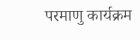परमाणु कार्यक्रम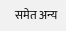समेत अन्य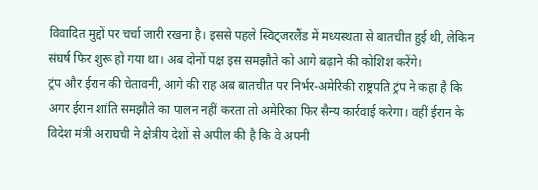विवादित मुद्दों पर चर्चा जारी रखना है। इससे पहले स्विट्जरलैंड में मध्यस्थता से बातचीत हुई थी, लेकिन संघर्ष फिर शुरू हो गया था। अब दोनों पक्ष इस समझौते को आगे बढ़ाने की कोशिश करेंगे।
ट्रंप और ईरान की चेतावनी, आगे की राह अब बातचीत पर निर्भर-अमेरिकी राष्ट्रपति ट्रंप ने कहा है कि अगर ईरान शांति समझौते का पालन नहीं करता तो अमेरिका फिर सैन्य कार्रवाई करेगा। वहीं ईरान के विदेश मंत्री अराघची ने क्षेत्रीय देशों से अपील की है कि वे अपनी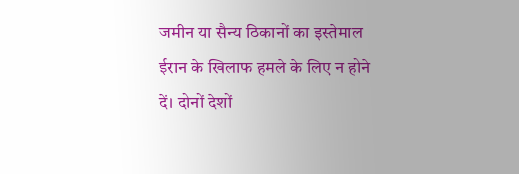जमीन या सैन्य ठिकानों का इस्तेमाल ईरान के खिलाफ हमले के लिए न होने दें। दोनों देशों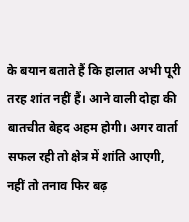के बयान बताते हैं कि हालात अभी पूरी तरह शांत नहीं हैं। आने वाली दोहा की बातचीत बेहद अहम होगी। अगर वार्ता सफल रही तो क्षेत्र में शांति आएगी, नहीं तो तनाव फिर बढ़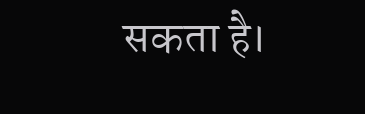सकता है।